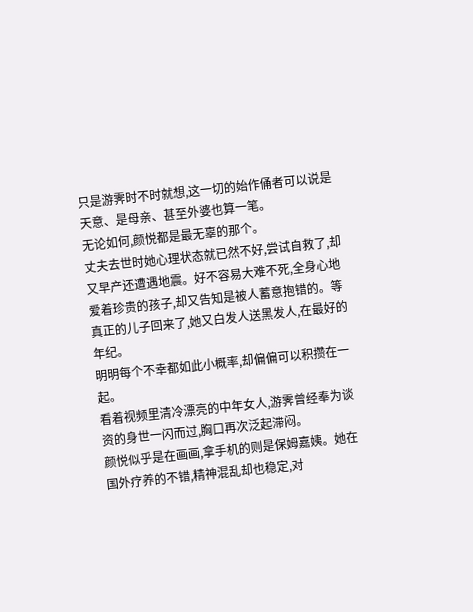只是游霁时不时就想,这一切的始作俑者可以说是天意、是母亲、甚至外婆也算一笔。
无论如何,颜悦都是最无辜的那个。
丈夫去世时她心理状态就已然不好,尝试自救了,却又早产还遭遇地震。好不容易大难不死,全身心地爱着珍贵的孩子,却又告知是被人蓄意抱错的。等真正的儿子回来了,她又白发人送黑发人,在最好的年纪。
明明每个不幸都如此小概率,却偏偏可以积攒在一起。
看着视频里清冷漂亮的中年女人,游霁曾经奉为谈资的身世一闪而过,胸口再次泛起滞闷。
颜悦似乎是在画画,拿手机的则是保姆嘉姨。她在国外疗养的不错,精神混乱却也稳定,对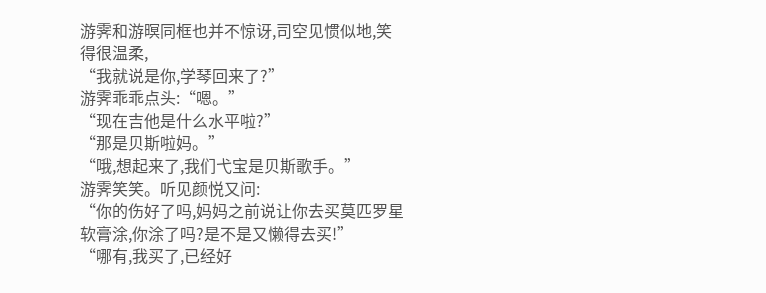游霁和游暝同框也并不惊讶,司空见惯似地,笑得很温柔,
“我就说是你,学琴回来了?”
游霁乖乖点头:“嗯。”
“现在吉他是什么水平啦?”
“那是贝斯啦妈。”
“哦,想起来了,我们弋宝是贝斯歌手。”
游霁笑笑。听见颜悦又问:
“你的伤好了吗,妈妈之前说让你去买莫匹罗星软膏涂,你涂了吗?是不是又懒得去买!”
“哪有,我买了,已经好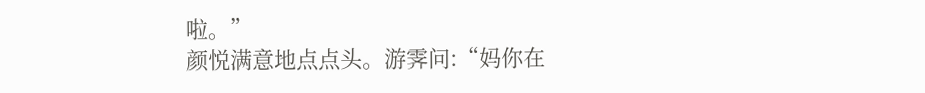啦。”
颜悦满意地点点头。游霁问:“妈你在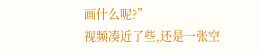画什么呢?”
视频凑近了些,还是一张空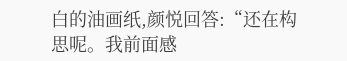白的油画纸,颜悦回答:“还在构思呢。我前面感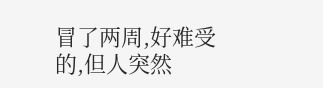冒了两周,好难受的,但人突然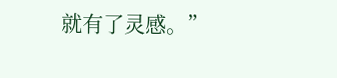就有了灵感。”